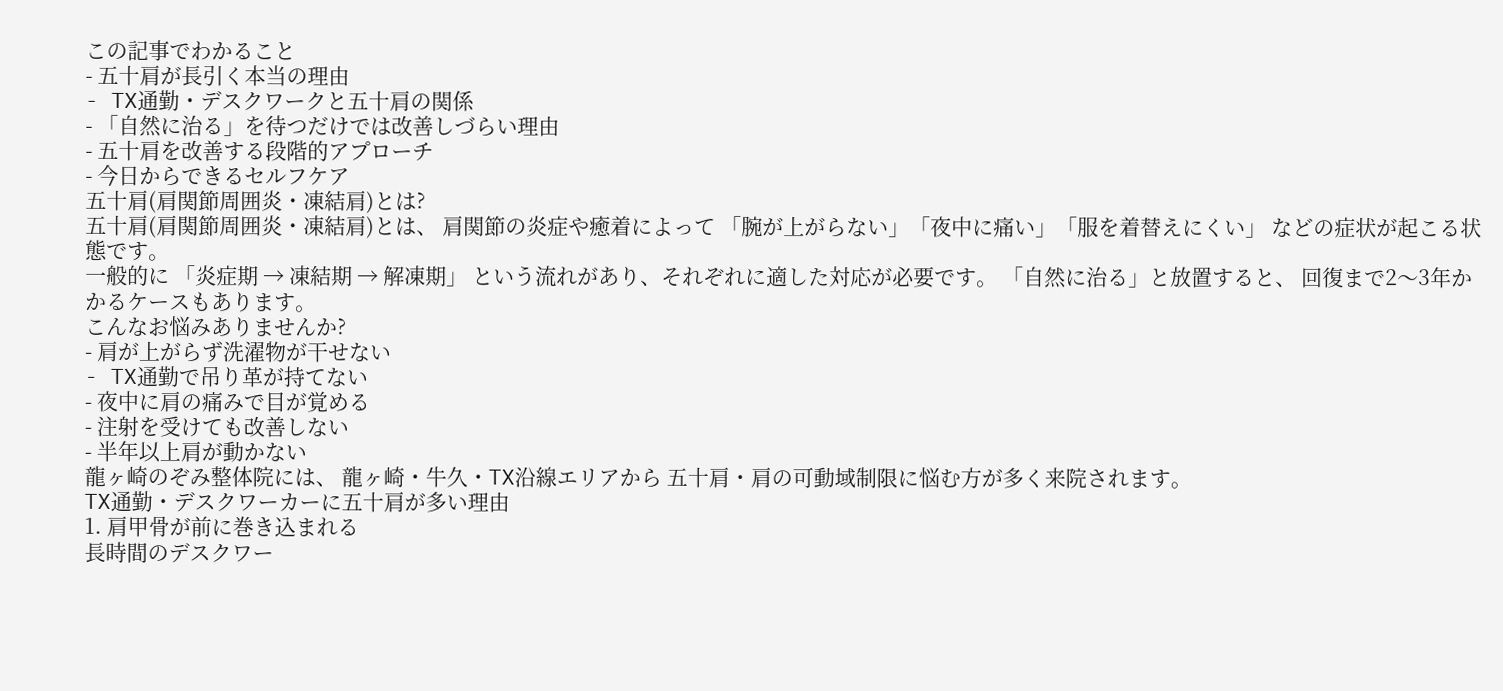この記事でわかること
- 五十肩が長引く本当の理由
- TX通勤・デスクワークと五十肩の関係
- 「自然に治る」を待つだけでは改善しづらい理由
- 五十肩を改善する段階的アプローチ
- 今日からできるセルフケア
五十肩(肩関節周囲炎・凍結肩)とは?
五十肩(肩関節周囲炎・凍結肩)とは、 肩関節の炎症や癒着によって 「腕が上がらない」「夜中に痛い」「服を着替えにくい」 などの症状が起こる状態です。
一般的に 「炎症期 → 凍結期 → 解凍期」 という流れがあり、それぞれに適した対応が必要です。 「自然に治る」と放置すると、 回復まで2〜3年かかるケースもあります。
こんなお悩みありませんか?
- 肩が上がらず洗濯物が干せない
- TX通勤で吊り革が持てない
- 夜中に肩の痛みで目が覚める
- 注射を受けても改善しない
- 半年以上肩が動かない
龍ヶ崎のぞみ整体院には、 龍ヶ崎・牛久・TX沿線エリアから 五十肩・肩の可動域制限に悩む方が多く来院されます。
TX通勤・デスクワーカーに五十肩が多い理由
1. 肩甲骨が前に巻き込まれる
長時間のデスクワー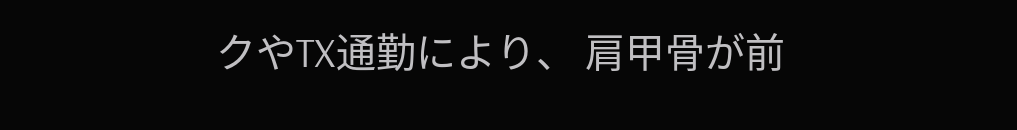クやTX通勤により、 肩甲骨が前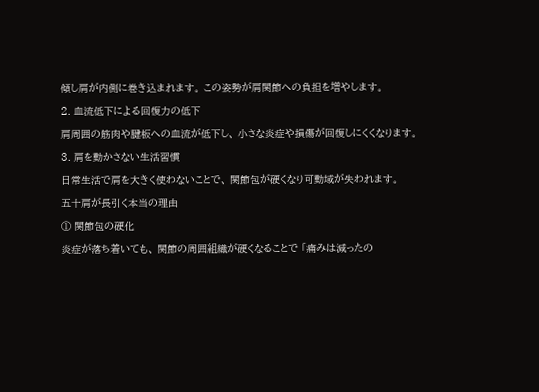傾し肩が内側に巻き込まれます。 この姿勢が肩関節への負担を増やします。
2. 血流低下による回復力の低下
肩周囲の筋肉や腱板への血流が低下し、 小さな炎症や損傷が回復しにくくなります。
3. 肩を動かさない生活習慣
日常生活で肩を大きく使わないことで、 関節包が硬くなり可動域が失われます。
五十肩が長引く本当の理由
① 関節包の硬化
炎症が落ち着いても、 関節の周囲組織が硬くなることで 「痛みは減ったの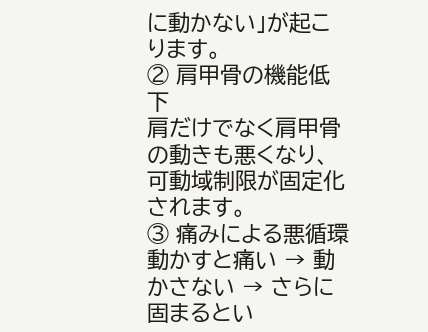に動かない」が起こります。
② 肩甲骨の機能低下
肩だけでなく肩甲骨の動きも悪くなり、 可動域制限が固定化されます。
③ 痛みによる悪循環
動かすと痛い → 動かさない → さらに固まるとい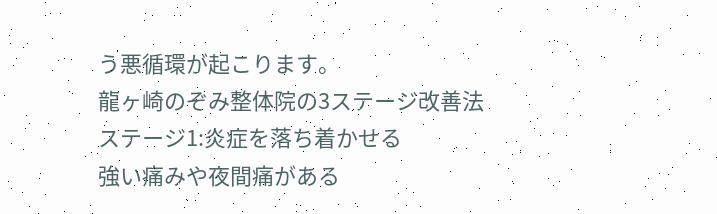う悪循環が起こります。
龍ヶ崎のぞみ整体院の3ステージ改善法
ステージ1:炎症を落ち着かせる
強い痛みや夜間痛がある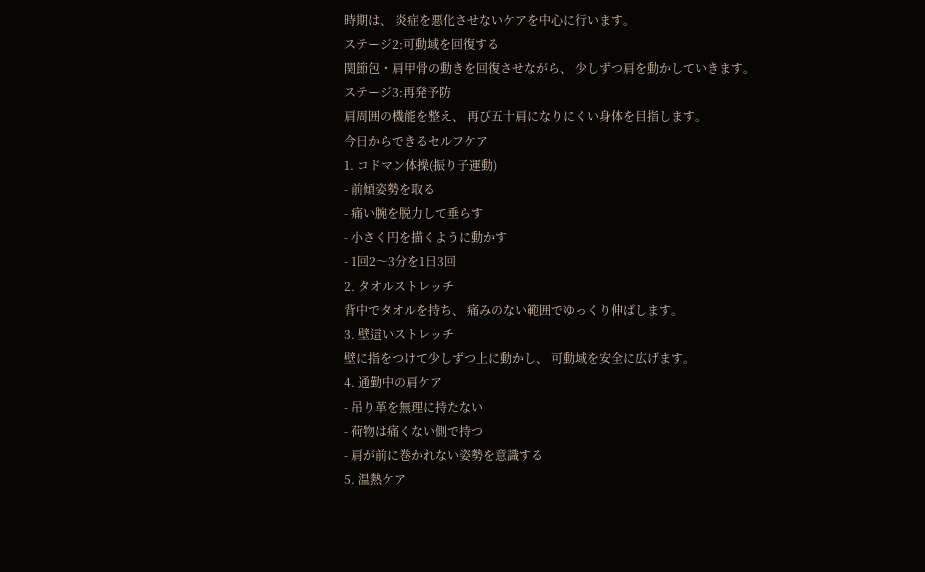時期は、 炎症を悪化させないケアを中心に行います。
ステージ2:可動域を回復する
関節包・肩甲骨の動きを回復させながら、 少しずつ肩を動かしていきます。
ステージ3:再発予防
肩周囲の機能を整え、 再び五十肩になりにくい身体を目指します。
今日からできるセルフケア
1. コドマン体操(振り子運動)
- 前傾姿勢を取る
- 痛い腕を脱力して垂らす
- 小さく円を描くように動かす
- 1回2〜3分を1日3回
2. タオルストレッチ
背中でタオルを持ち、 痛みのない範囲でゆっくり伸ばします。
3. 壁這いストレッチ
壁に指をつけて少しずつ上に動かし、 可動域を安全に広げます。
4. 通勤中の肩ケア
- 吊り革を無理に持たない
- 荷物は痛くない側で持つ
- 肩が前に巻かれない姿勢を意識する
5. 温熱ケア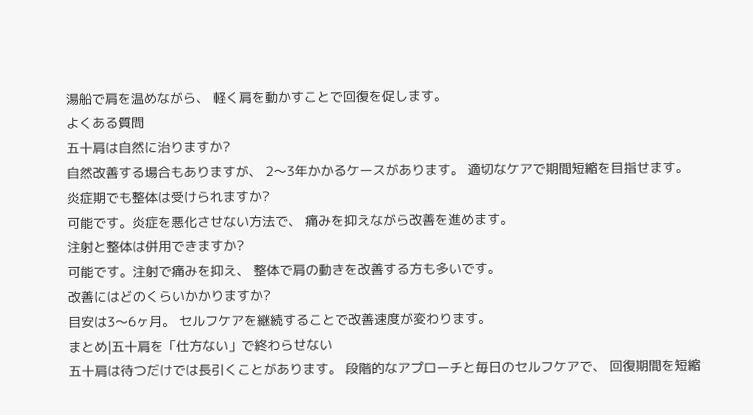湯船で肩を温めながら、 軽く肩を動かすことで回復を促します。
よくある質問
五十肩は自然に治りますか?
自然改善する場合もありますが、 2〜3年かかるケースがあります。 適切なケアで期間短縮を目指せます。
炎症期でも整体は受けられますか?
可能です。炎症を悪化させない方法で、 痛みを抑えながら改善を進めます。
注射と整体は併用できますか?
可能です。注射で痛みを抑え、 整体で肩の動きを改善する方も多いです。
改善にはどのくらいかかりますか?
目安は3〜6ヶ月。 セルフケアを継続することで改善速度が変わります。
まとめ|五十肩を「仕方ない」で終わらせない
五十肩は待つだけでは長引くことがあります。 段階的なアプローチと毎日のセルフケアで、 回復期間を短縮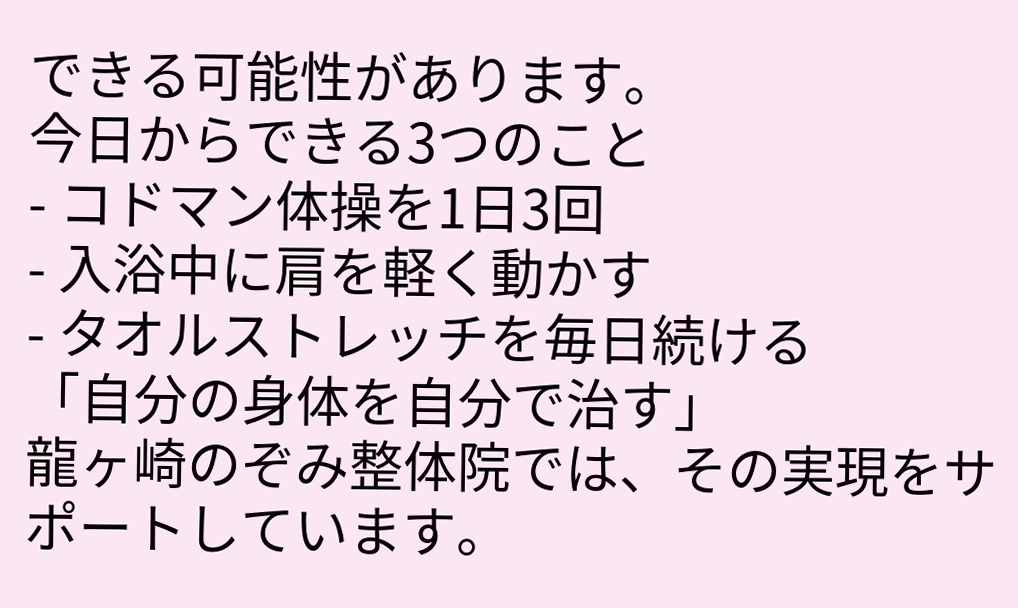できる可能性があります。
今日からできる3つのこと
- コドマン体操を1日3回
- 入浴中に肩を軽く動かす
- タオルストレッチを毎日続ける
「自分の身体を自分で治す」
龍ヶ崎のぞみ整体院では、その実現をサポートしています。